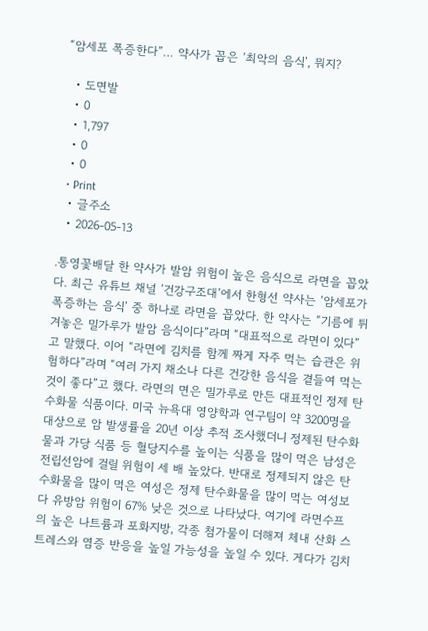“암세포 폭증한다”… 약사가 꼽은 ‘최악의 음식’, 뭐지?

  • 도면발
  • 0
  • 1,797
  • 0
  • 0
  • Print
  • 글주소
  • 2026-05-13

.통영꽃배달 한 약사가 발암 위험이 높은 음식으로 라면을 꼽았다. 최근 유튜브 채널 ‘건강구조대’에서 한형선 약사는 ‘암세포가 폭증하는 음식’ 중 하나로 라면을 꼽았다. 한 약사는 “기름에 튀겨놓은 밀가루가 발암 음식이다”라며 “대표적으로 라면이 있다”고 말했다. 이어 “라면에 김치를 함께 짜게 자주 먹는 습관은 위험하다”라며 “여러 가지 채소나 다른 건강한 음식을 곁들여 먹는 것이 좋다”고 했다. 라면의 면은 밀가루로 만든 대표적인 정제 탄수화물 식품이다. 미국 뉴욕대 영양학과 연구팀이 약 3200명을 대상으로 암 발생률을 20년 이상 추적 조사했더니 정제된 탄수화물과 가당 식품 등 혈당지수를 높이는 식품을 많이 먹은 남성은 전립선암에 걸릴 위험이 세 배 높았다. 반대로 정제되지 않은 탄수화물을 많이 먹은 여성은 정제 탄수화물을 많이 먹는 여성보다 유방암 위험이 67% 낮은 것으로 나타났다. 여기에 라면수프의 높은 나트륨과 포화지방, 각종 첨가물이 더해져 체내 산화 스트레스와 염증 반응을 높일 가능성을 높일 수 있다. 게다가 김치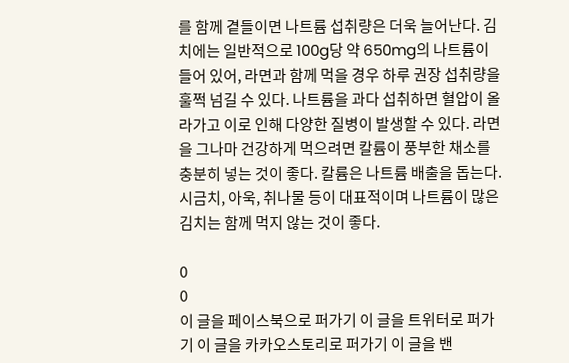를 함께 곁들이면 나트륨 섭취량은 더욱 늘어난다. 김치에는 일반적으로 100g당 약 650mg의 나트륨이 들어 있어, 라면과 함께 먹을 경우 하루 권장 섭취량을 훌쩍 넘길 수 있다. 나트륨을 과다 섭취하면 혈압이 올라가고 이로 인해 다양한 질병이 발생할 수 있다. 라면을 그나마 건강하게 먹으려면 칼륨이 풍부한 채소를 충분히 넣는 것이 좋다. 칼륨은 나트륨 배출을 돕는다. 시금치, 아욱, 취나물 등이 대표적이며 나트륨이 많은 김치는 함께 먹지 않는 것이 좋다.

0
0
이 글을 페이스북으로 퍼가기 이 글을 트위터로 퍼가기 이 글을 카카오스토리로 퍼가기 이 글을 밴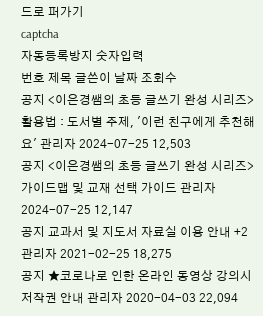드로 퍼가기
captcha
자동등록방지 숫자입력
번호 제목 글쓴이 날짜 조회수
공지 <이은경쌤의 초등 글쓰기 완성 시리즈> 활용법 : 도서별 주제, '이런 친구에게 추천해요' 관리자 2024-07-25 12,503
공지 <이은경쌤의 초등 글쓰기 완성 시리즈> 가이드맵 및 교재 선택 가이드 관리자 2024-07-25 12,147
공지 교과서 및 지도서 자료실 이용 안내 +2 관리자 2021-02-25 18,275
공지 ★코로나로 인한 온라인 동영상 강의시 저작권 안내 관리자 2020-04-03 22,094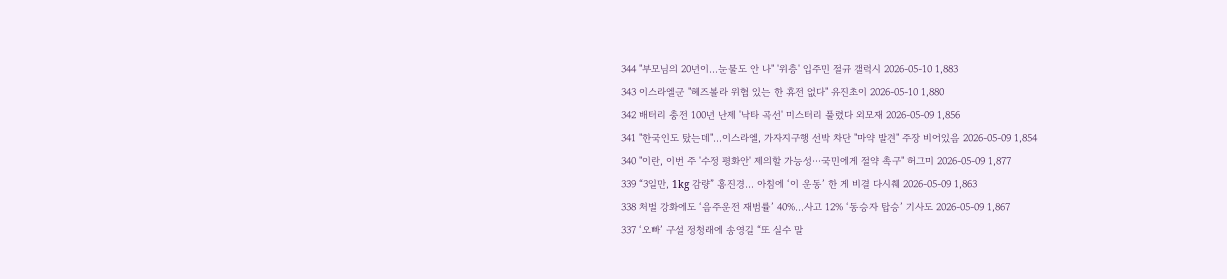344 "부모님의 20년이…눈물도 안 나" '위층' 입주민 절규 갤럭시 2026-05-10 1,883
343 이스라엘군 "헤즈볼라 위협 있는 한 휴전 없다" 유진초이 2026-05-10 1,880
342 배터리 충전 100년 난제 '낙타 곡선' 미스터리 풀렸다 외모재 2026-05-09 1,856
341 "한국인도 탔는데"…이스라엘, 가자지구행 선박 차단 "마약 발견" 주장 비어있음 2026-05-09 1,854
340 "이란, 이번 주 '수정 평화안' 제의할 가능성⋯국민에게 절약 촉구" 허그미 2026-05-09 1,877
339 “3일만, 1kg 감량” 홍진경… 아침에 ‘이 운동’ 한 게 비결 다시췌 2026-05-09 1,863
338 처벌 강화에도 ‘음주운전 재범률’ 40%…사고 12% ‘동승자 탑승’ 기사도 2026-05-09 1,867
337 ‘오빠’ 구설 정청래에 송영길 “또 실수 말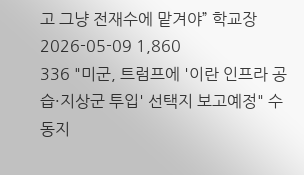고 그냥 전재수에 맡겨야” 학교장 2026-05-09 1,860
336 "미군, 트럼프에 '이란 인프라 공습·지상군 투입' 선택지 보고예정" 수동지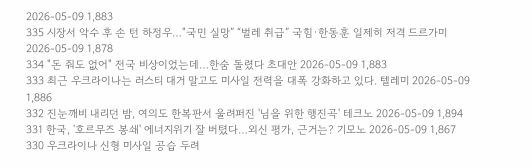2026-05-09 1,883
335 시장서 악수 후 손 턴 하정우…"국민 실망” “벌레 취급” 국힘·한동훈 일제히 저격 드르가미 2026-05-09 1,878
334 "돈 줘도 없어" 전국 비상이었는데…한숨 돌렸다 초대안 2026-05-09 1,883
333 최근 우크라이나는 러스티 대거 말고도 미사일 전력을 대폭 강화하고 있다. 텔레미 2026-05-09 1,886
332 진눈깨비 내리던 밤, 여의도 한복판서 울려퍼진 '님을 위한 행진곡' 테크노 2026-05-09 1,894
331 한국, '호르무즈 봉쇄' 에너지위기 잘 버텼다…외신 평가, 근거는? 기모노 2026-05-09 1,867
330 우크라이나 신형 미사일 공습 두려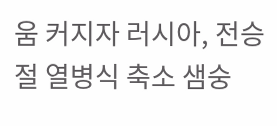움 커지자 러시아, 전승절 열병식 축소 샘숭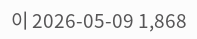이 2026-05-09 1,868